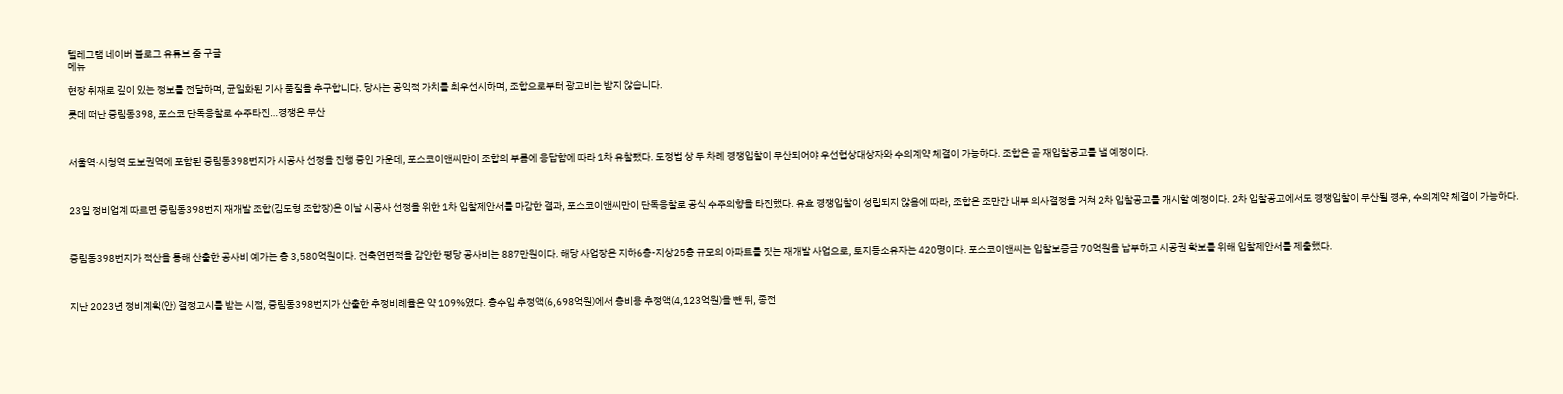텔레그램 네이버 블로그 유튜브 줌 구글
메뉴

현장 취재로 깊이 있는 정보를 전달하며, 균일화된 기사 품질을 추구합니다. 당사는 공익적 가치를 최우선시하며, 조합으로부터 광고비는 받지 않습니다.

롯데 떠난 중림동398, 포스코 단독응찰로 수주타진…경쟁은 무산



서울역·시청역 도보권역에 포함된 중림동398번지가 시공사 선정을 진행 중인 가운데, 포스코이앤씨만이 조합의 부름에 응답함에 따라 1차 유찰됐다. 도정법 상 두 차례 경쟁입찰이 무산되어야 우선협상대상자와 수의계약 체결이 가능하다. 조합은 곧 재입찰공고를 낼 예정이다.



23일 정비업계 따르면 중림동398번지 재개발 조합(김도형 조합장)은 이날 시공사 선정을 위한 1차 입찰제안서를 마감한 결과, 포스코이앤씨만이 단독응찰로 공식 수주의향을 타진했다. 유효 경쟁입찰이 성립되지 않음에 따라, 조합은 조만간 내부 의사결정을 거쳐 2차 입찰공고를 개시할 예정이다. 2차 입찰공고에서도 경쟁입찰이 무산될 경우, 수의계약 체결이 가능하다.



중림동398번지가 적산을 통해 산출한 공사비 예가는 총 3,580억원이다. 건축연면적을 감안한 평당 공사비는 887만원이다. 해당 사업장은 지하6층-지상25층 규모의 아파트를 짓는 재개발 사업으로, 토지등소유자는 420명이다. 포스코이앤씨는 입찰보증금 70억원을 납부하고 시공권 확보를 위해 입찰제안서를 제출했다.



지난 2023년 정비계획(안) 결정고시를 받는 시점, 중림동398번지가 산출한 추정비례율은 약 109%였다. 총수입 추정액(6,698억원)에서 총비용 추정액(4,123억원)을 뺀 뒤, 종전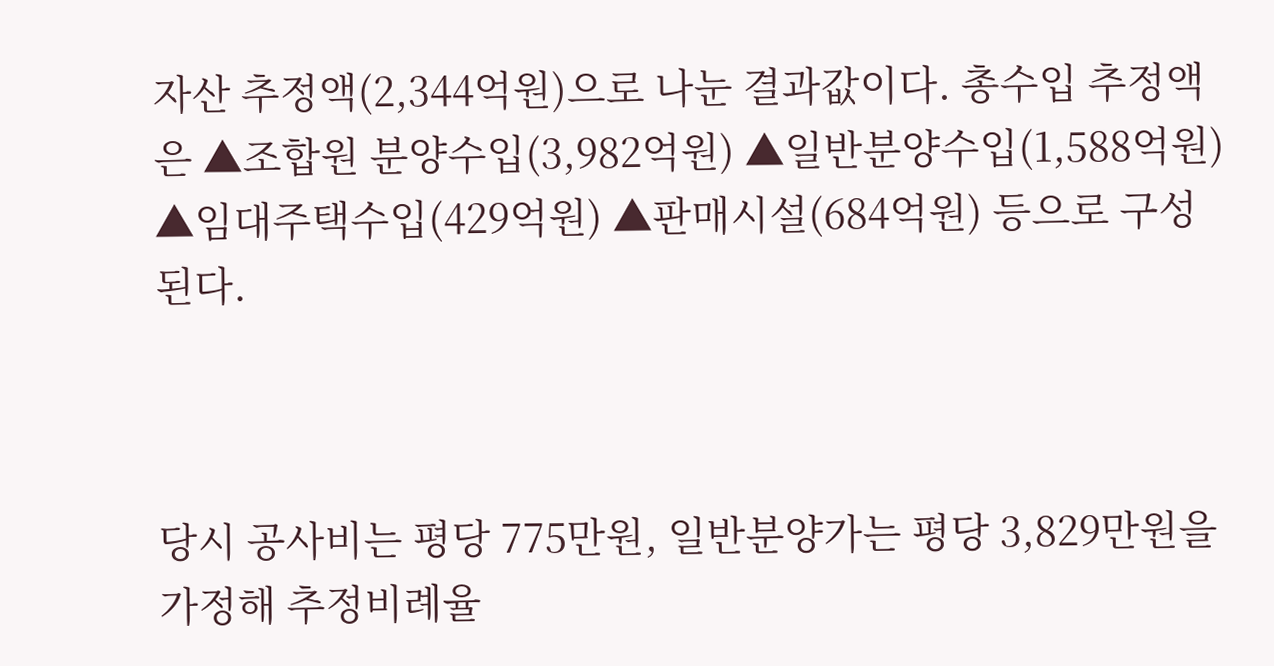자산 추정액(2,344억원)으로 나눈 결과값이다. 총수입 추정액은 ▲조합원 분양수입(3,982억원) ▲일반분양수입(1,588억원) ▲임대주택수입(429억원) ▲판매시설(684억원) 등으로 구성된다.



당시 공사비는 평당 775만원, 일반분양가는 평당 3,829만원을 가정해 추정비례율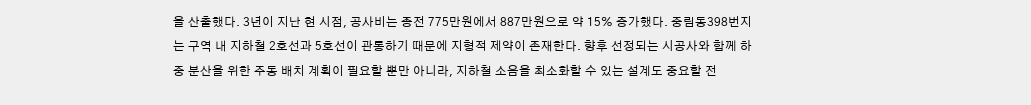을 산출했다. 3년이 지난 현 시점, 공사비는 종전 775만원에서 887만원으로 약 15% 증가했다. 중림동398번지는 구역 내 지하철 2호선과 5호선이 관통하기 때문에 지형적 제약이 존재한다. 향후 선정되는 시공사와 함께 하중 분산을 위한 주동 배치 계획이 필요할 뿐만 아니라, 지하철 소음을 최소화할 수 있는 설계도 중요할 전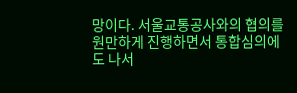망이다. 서울교통공사와의 협의를 원만하게 진행하면서 통합심의에도 나서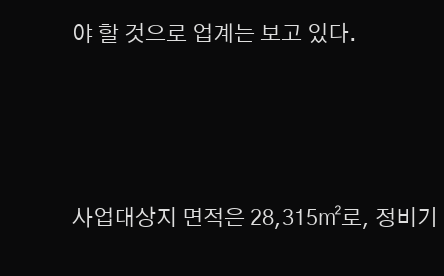야 할 것으로 업계는 보고 있다.



사업대상지 면적은 28,315㎡로, 정비기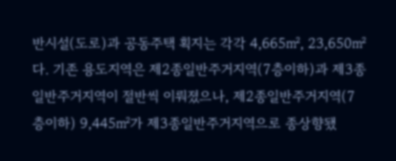반시설(도로)과 공동주택 획지는 각각 4,665㎡, 23,650㎡다. 기존 용도지역은 제2종일반주거지역(7층이하)과 제3종일반주거지역이 절반씩 이뤄졌으나, 제2종일반주거지역(7층이하) 9,445㎡가 제3종일반주거지역으로 종상향됐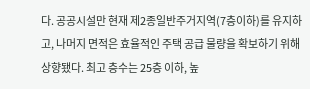다. 공공시설만 현재 제2종일반주거지역(7층이하)를 유지하고, 나머지 면적은 효율적인 주택 공급 물량을 확보하기 위해 상향됐다. 최고 층수는 25층 이하, 높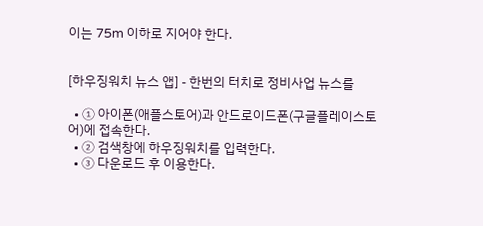이는 75m 이하로 지어야 한다.


[하우징워치 뉴스 앱] - 한번의 터치로 정비사업 뉴스를

  • ① 아이폰(애플스토어)과 안드로이드폰(구글플레이스토어)에 접속한다.
  • ② 검색창에 하우징워치를 입력한다.
  • ③ 다운로드 후 이용한다.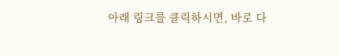아래 링크를 클릭하시면, 바로 다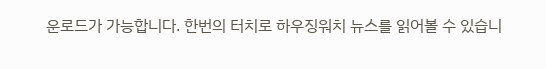운로드가 가능합니다. 한번의 터치로 하우징워치 뉴스를 읽어볼 수 있습니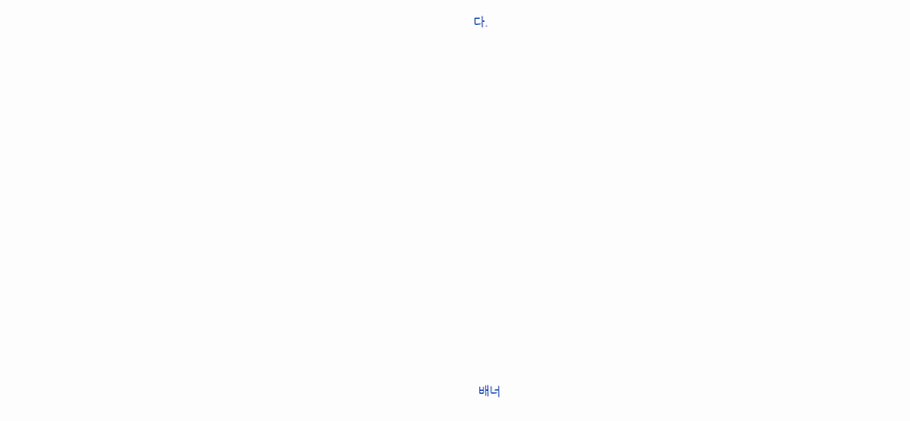다.














배너